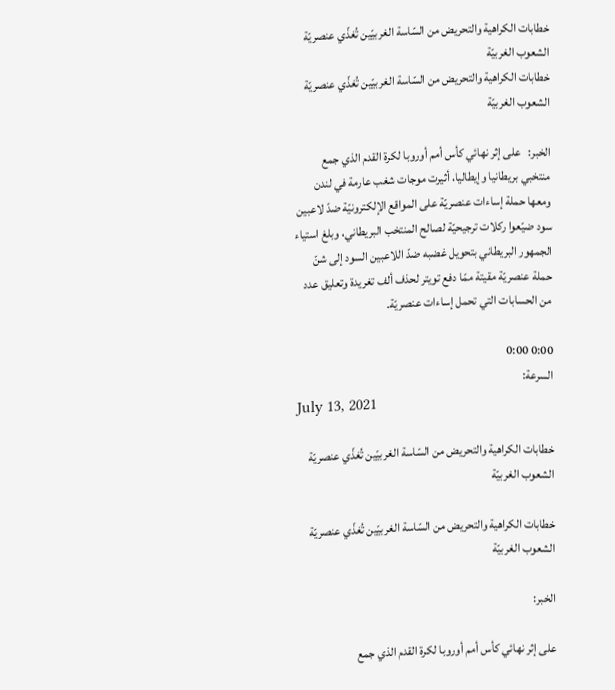خطابات الكراهية والتحريض من السّاسة الغربيّين تُغذّي عنصريّة الشعوب الغربيّة
خطابات الكراهية والتحريض من السّاسة الغربيّين تُغذّي عنصريّة الشعوب الغربيّة

الخبر:   على إثر نهائي كأس أمم أوروبا لكرة القدم الذي جمع منتخبي بريطانيا وإيطاليا، أثيرت موجات شغب عارمة في لندن ومعها حملة إساءات عنصريّة على المواقع الإلكترونيّة ضدّ لاعبين سود ضيّعوا ركلات ترجيحيّة لصالح المنتخب البريطاني، وبلغ استياء الجمهور البريطاني بتحويل غضبه ضدّ اللاعبين السود إلى شنّ حملة عنصريّة مقيتة ممّا دفع تويتر لحذف ألف تغريدة وتعليق عدد من الحسابات التي تحمل إساءات عنصريّة.

0:00 0:00
السرعة:
July 13, 2021

خطابات الكراهية والتحريض من السّاسة الغربيّين تُغذّي عنصريّة الشعوب الغربيّة

خطابات الكراهية والتحريض من السّاسة الغربيّين تُغذّي عنصريّة الشعوب الغربيّة

الخبر:

على إثر نهائي كأس أمم أوروبا لكرة القدم الذي جمع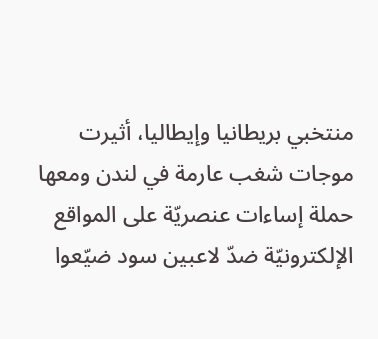منتخبي بريطانيا وإيطاليا، أثيرت موجات شغب عارمة في لندن ومعها حملة إساءات عنصريّة على المواقع الإلكترونيّة ضدّ لاعبين سود ضيّعوا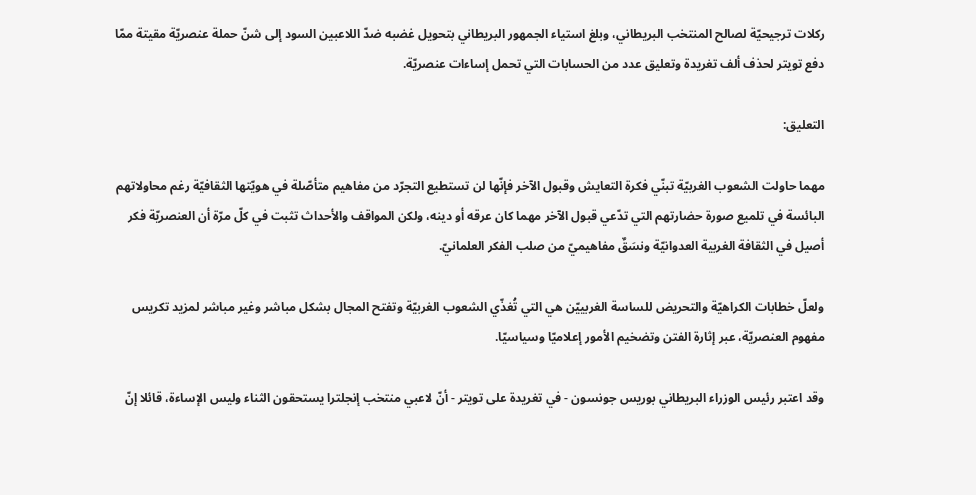ركلات ترجيحيّة لصالح المنتخب البريطاني، وبلغ استياء الجمهور البريطاني بتحويل غضبه ضدّ اللاعبين السود إلى شنّ حملة عنصريّة مقيتة ممّا دفع تويتر لحذف ألف تغريدة وتعليق عدد من الحسابات التي تحمل إساءات عنصريّة.

التعليق:

مهما حاولت الشعوب الغربيّة تبنّي فكرة التعايش وقبول الآخر فإنّها لن تستطيع التجرّد من مفاهيم متأصّلة في هويّتها الثقافيّة رغم محاولاتهم البائسة في تلميع صورة حضارتهم التي تدّعي قبول الآخر مهما كان عرقه أو دينه، ولكن المواقف والأحداث تثبت في كلّ مرّة أن العنصريّة فكر أصيل في الثقافة الغربية العدوانيّة ونسَقٌ مفاهيميّ من صلب الفكر العلمانيّ.

ولعلّ خطابات الكراهيّة والتحريض للساسة الغربييّن هي التي تُغذّي الشعوب الغربيّة وتفتح المجال بشكل مباشر وغير مباشر لمزيد تكريس مفهوم العنصريّة، عبر إثارة الفتن وتضخيم الأمور إعلاميّا وسياسيّا.

وقد اعتبر رئيس الوزراء البريطاني بوريس جونسون - في تغريدة على تويتر - أنّ لاعبي منتخب إنجلترا يستحقون الثناء وليس الإساءة، قائلا إنّ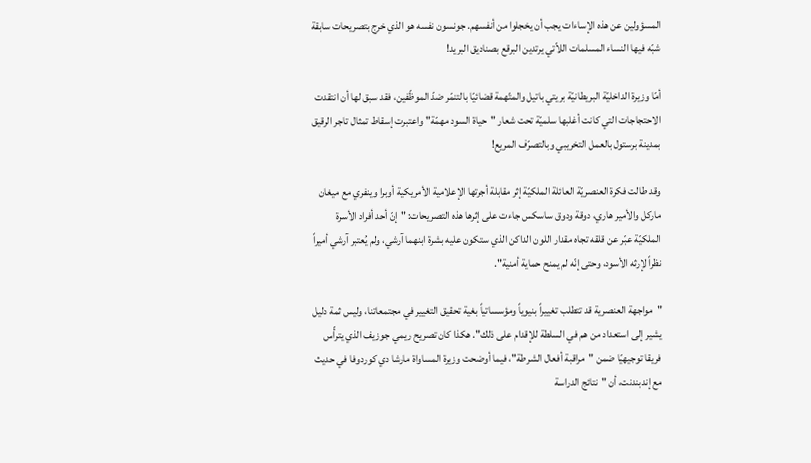المسؤولين عن هذه الإساءات يجب أن يخجلوا من أنفسهم. جونسون نفسه هو الذي خرج بتصريحات سابقة شبّه فيها النساء المسلمات اللاّتي يرتدين البرقع بصناديق البريد!

أمّا وزيرة الداخليّة البريطانيّة بريتي باتيل والمتّهمة قضائيّا بالتنمّر ضدّ الموظّفين، فقد سبق لها أن انتقدت الاحتجاجات التي كانت أغلبها سلميّة تحت شعار "حياة السود مهمّة" واعتبرت إسقاط تمثال تاجر الرقيق بمدينة برستول بالعمل التخريبي وبالتصرّف المريع!

وقد طالت فكرة العنصريّة العائلة الملكيّة إثر مقابلة أجرتها الإعلامية الأمريكية أوبرا وينفري مع ميغان ماركل والأمير هاري، دوقة ودوق ساسكس جاءت على إثرها هذه التصريحات: "إنّ أحد أفراد الأسرة الملكيّة عبّر عن قلقه تجاه مقدار اللون الداكن الذي ستكون عليه بشرة ابنهما آرشي، ولم يُعتبر آرشي أميراً نظراً لإرثه الأسود، وحتى إنّه لم يمنح حماية أمنية".

"مواجهة العنصرية قد تتطلب تغييراً بنيوياً ومؤسساتياً بغية تحقيق التغيير في مجتمعاتنا، وليس ثمة دليل يشير إلى استعداد من هم في السلطة للإقدام على ذلك". هكذا كان تصريح ريمي جوزيف الذي يترأّس فريقا توجيهيّا ضمن "مراقبة أفعال الشرطة"، فيما أوضحت وزيرة المساواة مارشا دي كوردوفا في حديث مع إندبندنت، أن "نتائج الدراسة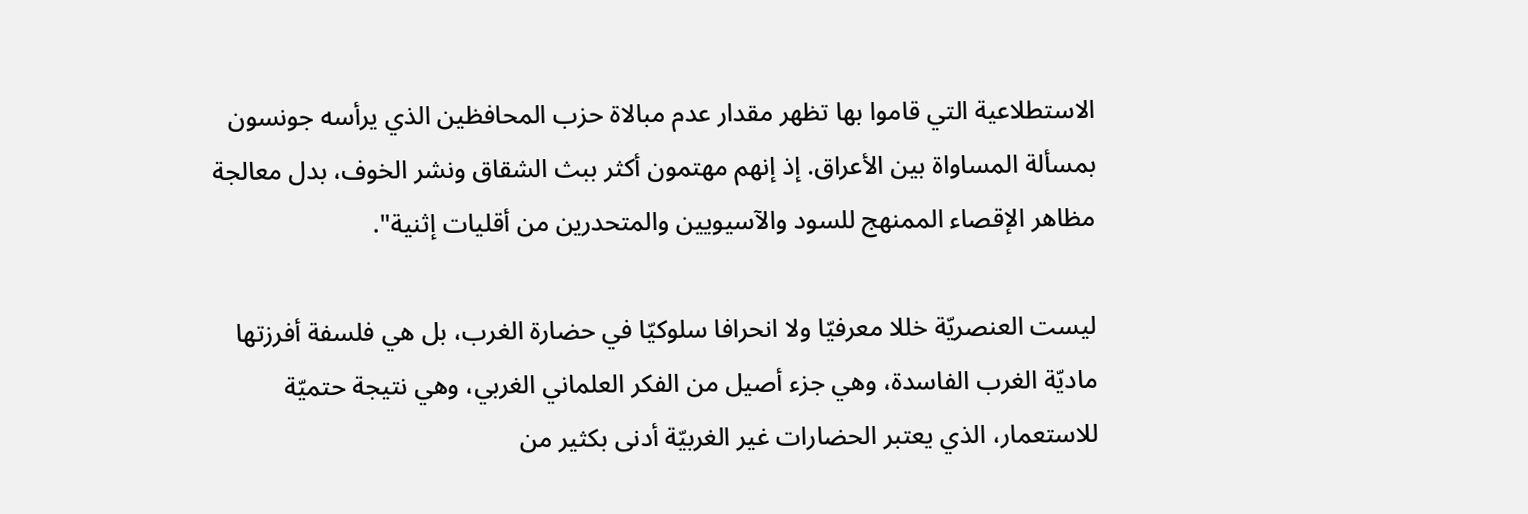الاستطلاعية التي قاموا بها تظهر مقدار عدم مبالاة حزب المحافظين الذي يرأسه جونسون بمسألة المساواة بين الأعراق. إذ إنهم مهتمون أكثر ببث الشقاق ونشر الخوف، بدل معالجة مظاهر الإقصاء الممنهج للسود والآسيويين والمتحدرين من أقليات إثنية".

ليست العنصريّة خللا معرفيّا ولا انحرافا سلوكيّا في حضارة الغرب، بل هي فلسفة أفرزتها ماديّة الغرب الفاسدة، وهي جزء أصيل من الفكر العلماني الغربي، وهي نتيجة حتميّة للاستعمار، الذي يعتبر الحضارات غير الغربيّة أدنى بكثير من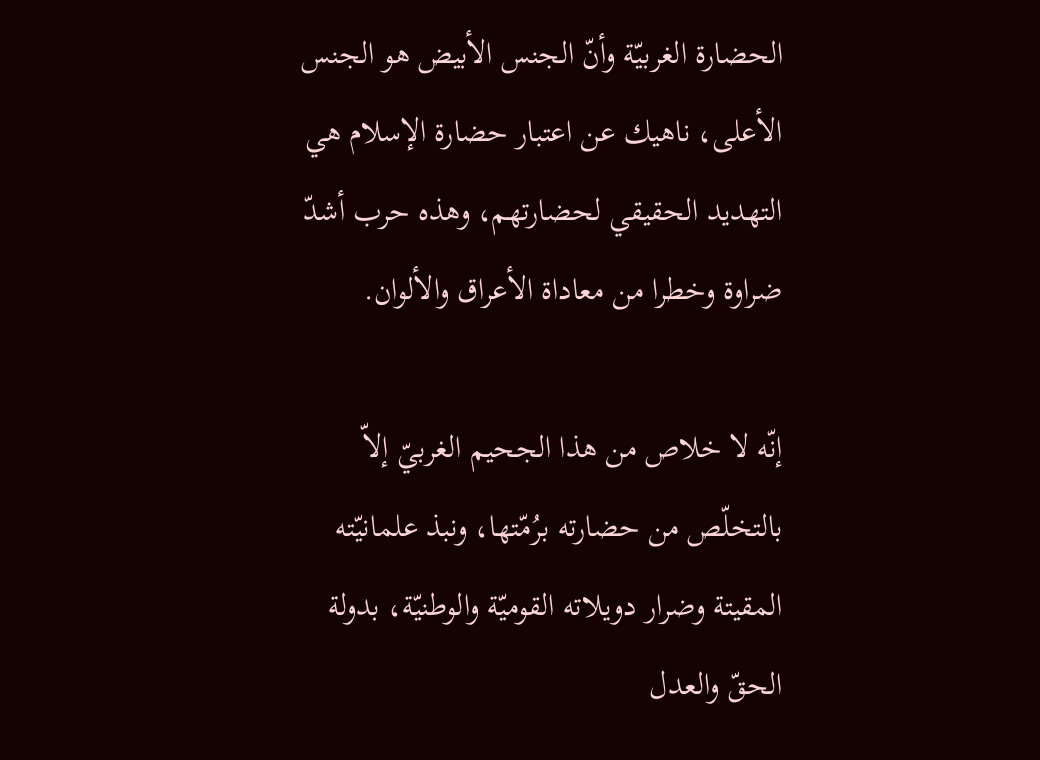الحضارة الغربيّة وأنّ الجنس الأبيض هو الجنس الأعلى، ناهيك عن اعتبار حضارة الإسلام هي التهديد الحقيقي لحضارتهم، وهذه حرب أشدّ ضراوة وخطرا من معاداة الأعراق والألوان.

إنّه لا خلاص من هذا الجحيم الغربيّ إلاّ بالتخلّص من حضارته برُمّتها، ونبذ علمانيّته المقيتة وضرار دويلاته القوميّة والوطنيّة، بدولة الحقّ والعدل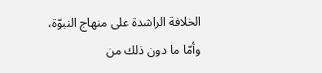الخلافة الراشدة على منهاج النبوّة، وأمّا ما دون ذلك من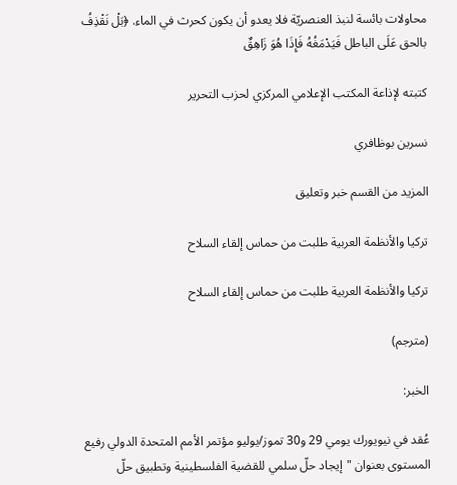محاولات بائسة لنبذ العنصريّة فلا يعدو أن يكون كحرث في الماء. ﴿بَلْ نَقْذِفُ بالحق عَلَى الباطل فَيَدْمَغُهُ فَإِذَا هُوَ زَاهِقٌ

كتبته لإذاعة المكتب الإعلامي المركزي لحزب التحرير

نسرين بوظافري

المزيد من القسم خبر وتعليق

تركيا والأنظمة العربية طلبت من حماس إلقاء السلاح

تركيا والأنظمة العربية طلبت من حماس إلقاء السلاح

(مترجم)

الخبر:

عُقد في نيويورك يومي 29 و30 تموز/يوليو مؤتمر الأمم المتحدة الدولي رفيع المستوى بعنوان "إيجاد حلّ سلمي للقضية الفلسطينية وتطبيق حلّ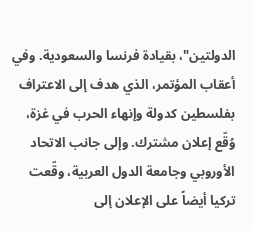الدولتين"، بقيادة فرنسا والسعودية. وفي أعقاب المؤتمر، الذي هدف إلى الاعتراف بفلسطين كدولة وإنهاء الحرب في غزة، وُقّع إعلان مشترك. وإلى جانب الاتحاد الأوروبي وجامعة الدول العربية، وقّعت تركيا أيضاً على الإعلان إلى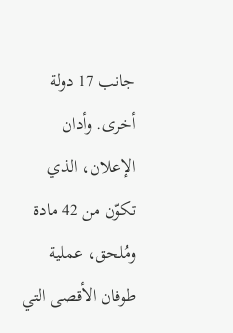جانب 17 دولة أخرى. وأدان الإعلان، الذي تكوّن من 42 مادة ومُلحق، عملية طوفان الأقصى التي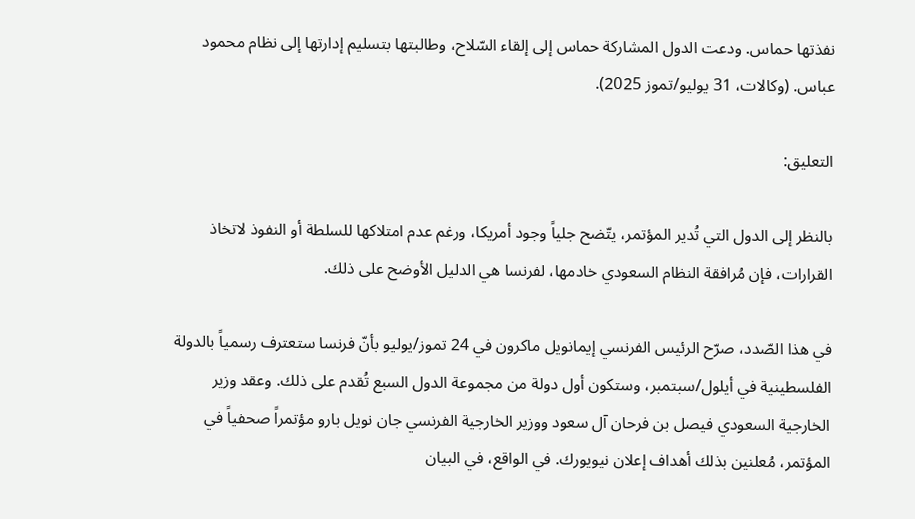نفذتها حماس. ودعت الدول المشاركة حماس إلى إلقاء السّلاح، وطالبتها بتسليم إدارتها إلى نظام محمود عباس. (وكالات، 31 يوليو/تموز 2025).

التعليق:

بالنظر إلى الدول التي تُدير المؤتمر، يتّضح جلياً وجود أمريكا، ورغم عدم امتلاكها للسلطة أو النفوذ لاتخاذ القرارات، فإن مُرافقة النظام السعودي خادمها، لفرنسا هي الدليل الأوضح على ذلك.

في هذا الصّدد، صرّح الرئيس الفرنسي إيمانويل ماكرون في 24 تموز/يوليو بأنّ فرنسا ستعترف رسمياً بالدولة الفلسطينية في أيلول/سبتمبر، وستكون أول دولة من مجموعة الدول السبع تُقدم على ذلك. وعقد وزير الخارجية السعودي فيصل بن فرحان آل سعود ووزير الخارجية الفرنسي جان نويل بارو مؤتمراً صحفياً في المؤتمر، مُعلنين بذلك أهداف إعلان نيويورك. في الواقع، في البيان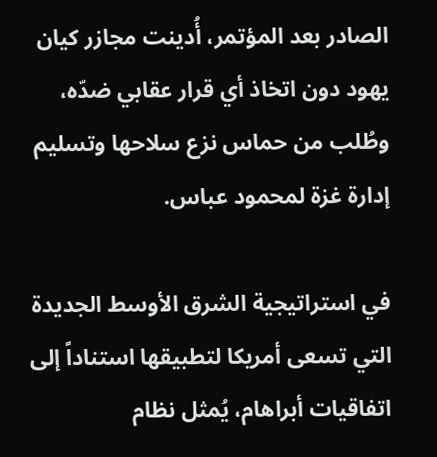الصادر بعد المؤتمر، أُدينت مجازر كيان يهود دون اتخاذ أي قرار عقابي ضدّه، وطُلب من حماس نزع سلاحها وتسليم إدارة غزة لمحمود عباس.

في استراتيجية الشرق الأوسط الجديدة التي تسعى أمريكا لتطبيقها استناداً إلى اتفاقيات أبراهام، يُمثل نظام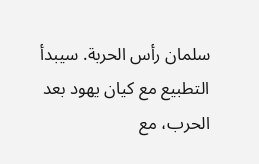سلمان رأس الحربة. سيبدأ التطبيع مع كيان يهود بعد الحرب، مع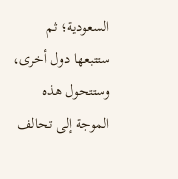السعودية؛ ثم ستتبعها دول أخرى، وستتحول هذه الموجة إلى تحالف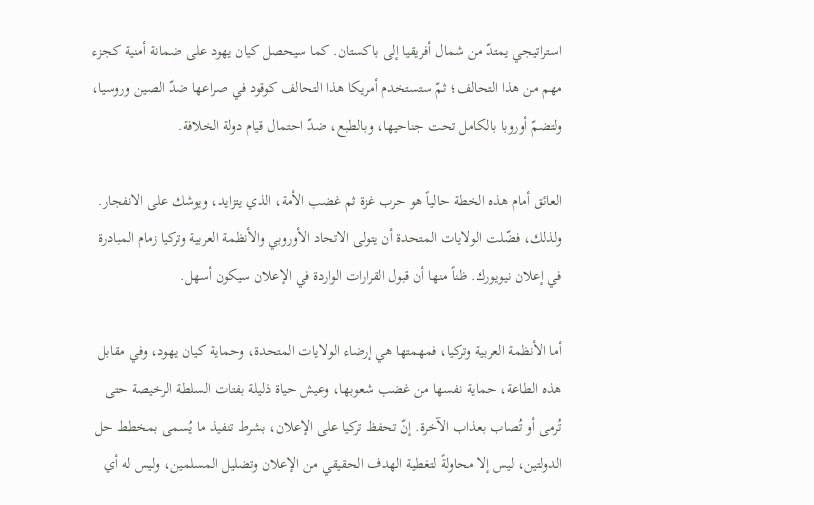استراتيجي يمتدّ من شمال أفريقيا إلى باكستان. كما سيحصل كيان يهود على ضمانة أمنية كجزء مهم من هذا التحالف؛ ثمّ ستستخدم أمريكا هذا التحالف كوقود في صراعها ضدّ الصين وروسيا، ولتضمّ أوروبا بالكامل تحت جناحيها، وبالطبع، ضدّ احتمال قيام دولة الخلافة.

العائق أمام هذه الخطة حالياً هو حرب غزة ثم غضب الأمة، الذي يتزايد، ويوشك على الانفجار. ولذلك، فضّلت الولايات المتحدة أن يتولى الاتحاد الأوروبي والأنظمة العربية وتركيا زمام المبادرة في إعلان نيويورك. ظناً منها أن قبول القرارات الواردة في الإعلان سيكون أسهل.

أما الأنظمة العربية وتركيا، فمهمتها هي إرضاء الولايات المتحدة، وحماية كيان يهود، وفي مقابل هذه الطاعة، حماية نفسها من غضب شعوبها، وعيش حياة ذليلة بفتات السلطة الرخيصة حتى تُرمى أو تُصاب بعذاب الآخرة. إنّ تحفظ تركيا على الإعلان، بشرط تنفيذ ما يُسمى بمخطط حل الدولتين، ليس إلا محاولةً لتغطية الهدف الحقيقي من الإعلان وتضليل المسلمين، وليس له أي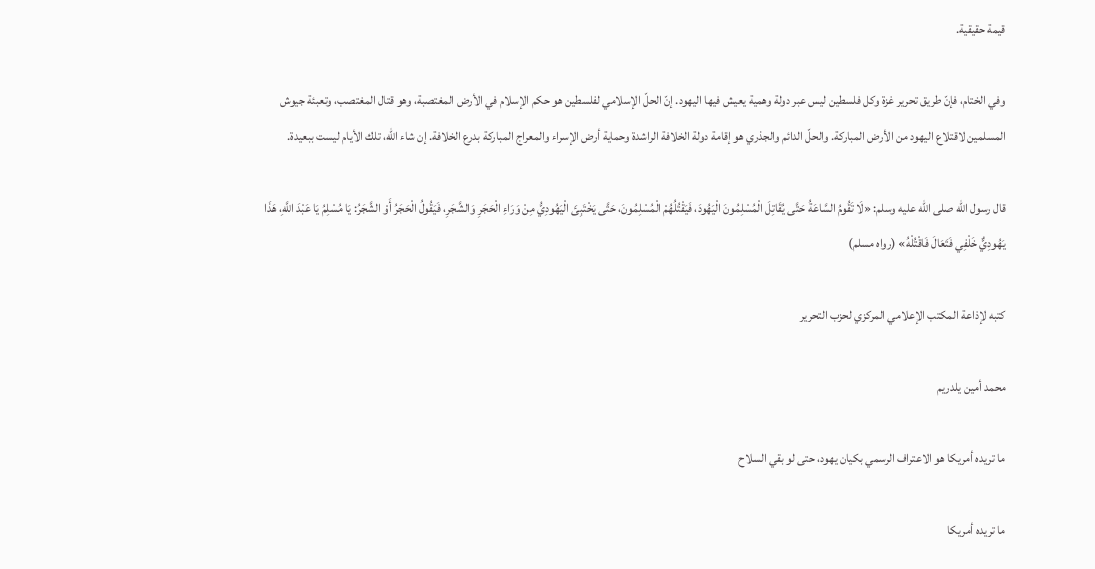قيمة حقيقية.

وفي الختام، فإنّ طريق تحرير غزة وكل فلسطين ليس عبر دولة وهمية يعيش فيها اليهود. إنّ الحلّ الإسلامي لفلسطين هو حكم الإسلام في الأرض المغتصبة، وهو قتال المغتصب، وتعبئة جيوش المسلمين لاقتلاع اليهود من الأرض المباركة. والحلّ الدائم والجذري هو إقامة دولة الخلافة الراشدة وحماية أرض الإسراء والمعراج المباركة بدرع الخلافة. إن شاء الله، تلك الأيام ليست ببعيدة.

قال رسول الله صلى الله عليه وسلم: «لَا تَقُومُ السَّاعَةُ حَتَّى يُقَاتِلَ الْمُسْلِمُونَ الْيَهُودَ، فَيَقْتُلُهُمْ الْمُسْلِمُونَ، حَتَّى يَخْتَبِئَ الْيَهُودِيُّ مِنْ وَرَاءِ الْحَجَرِ وَالشَّجَرِ، فَيَقُولُ الْحَجَرُ أَوْ الشَّجَرُ: يَا مُسْلِمُ يَا عَبْدَ اللَّهِ، هَذَا يَهُودِيٌّ خَلْفِي فَتَعَالَ فَاقْتُلْهُ» (رواه مسلم)

كتبه لإذاعة المكتب الإعلامي المركزي لحزب التحرير

محمد أمين يلدريم

ما تريده أمريكا هو الاعتراف الرسمي بكيان يهود، حتى لو بقي السلاح

ما تريده أمريكا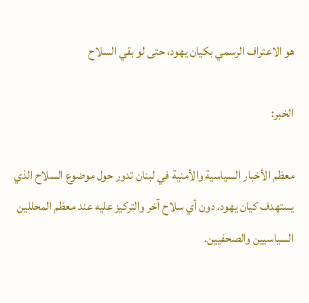هو الاعتراف الرسمي بكيان يهود، حتى لو بقي السلاح

الخبر:

معظم الأخبار السياسية والأمنية في لبنان تدور حول موضوع السلاح الذي يستهدف كيان يهود، دون أي سلاح آخر والتركيز عليه عند معظم المحللين السياسيين والصحفيين.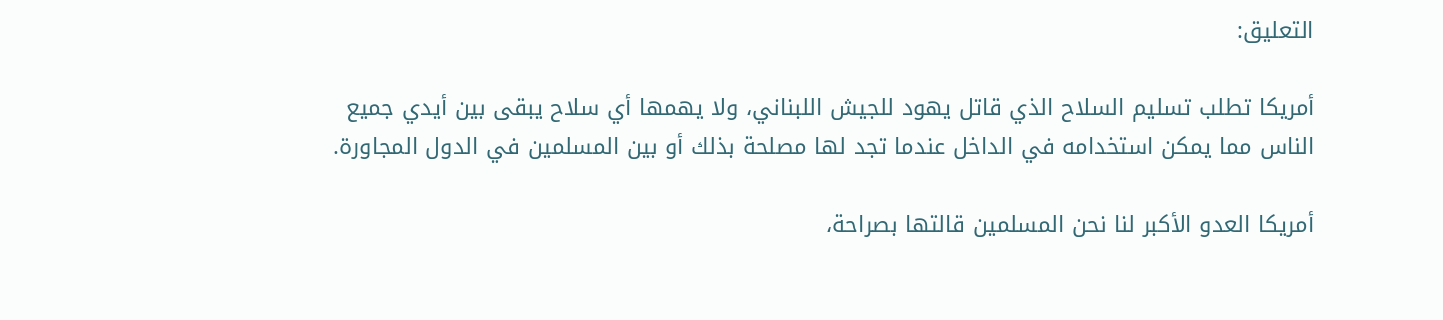التعليق:

أمريكا تطلب تسليم السلاح الذي قاتل يهود للجيش اللبناني، ولا يهمها أي سلاح يبقى بين أيدي جميع الناس مما يمكن استخدامه في الداخل عندما تجد لها مصلحة بذلك أو بين المسلمين في الدول المجاورة.

أمريكا العدو الأكبر لنا نحن المسلمين قالتها بصراحة،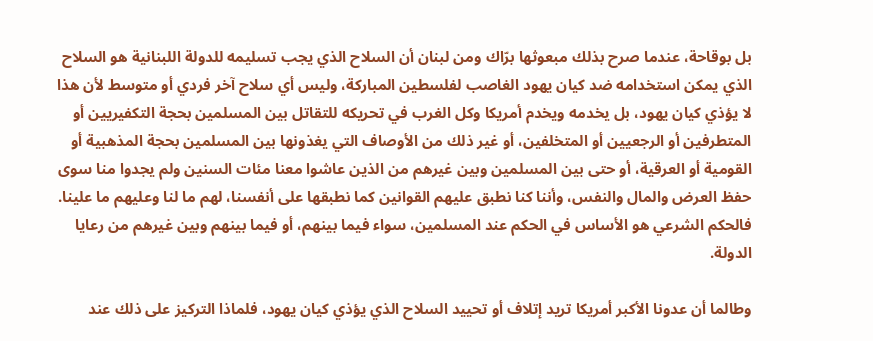بل بوقاحة، عندما صرح بذلك مبعوثها برّاك ومن لبنان أن السلاح الذي يجب تسليمه للدولة اللبنانية هو السلاح الذي يمكن استخدامه ضد كيان يهود الغاصب لفلسطين المباركة، وليس أي سلاح آخر فردي أو متوسط لأن هذا لا يؤذي كيان يهود، بل يخدمه ويخدم أمريكا وكل الغرب في تحريكه للتقاتل بين المسلمين بحجة التكفيريين أو المتطرفين أو الرجعيين أو المتخلفين، أو غير ذلك من الأوصاف التي يغذونها بين المسلمين بحجة المذهبية أو القومية أو العرقية، أو حتى بين المسلمين وبين غيرهم من الذين عاشوا معنا مئات السنين ولم يجدوا منا سوى حفظ العرض والمال والنفس، وأننا كنا نطبق عليهم القوانين كما نطبقها على أنفسنا، لهم ما لنا وعليهم ما علينا. فالحكم الشرعي هو الأساس في الحكم عند المسلمين، سواء فيما بينهم، أو فيما بينهم وبين غيرهم من رعايا الدولة.

وطالما أن عدونا الأكبر أمريكا تريد إتلاف أو تحييد السلاح الذي يؤذي كيان يهود، فلماذا التركيز على ذلك عند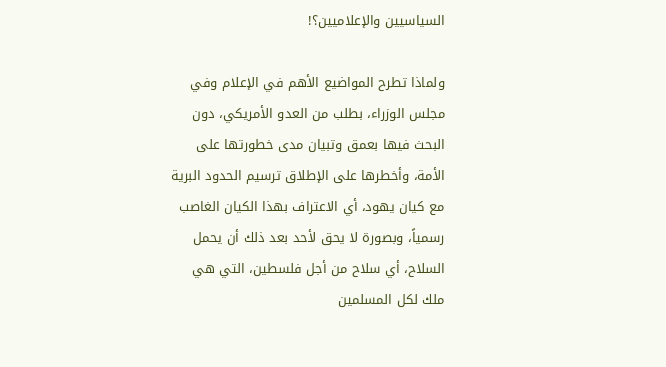السياسيين والإعلاميين؟!

ولماذا تطرح المواضيع الأهم في الإعلام وفي مجلس الوزراء، بطلب من العدو الأمريكي، دون البحث فيها بعمق وتبيان مدى خطورتها على الأمة، وأخطرها على الإطلاق ترسيم الحدود البرية مع كيان يهود، أي الاعتراف بهذا الكيان الغاصب رسمياً، وبصورة لا يحق لأحد بعد ذلك أن يحمل السلاح، أي سلاح من أجل فلسطين، التي هي ملك لكل المسلمين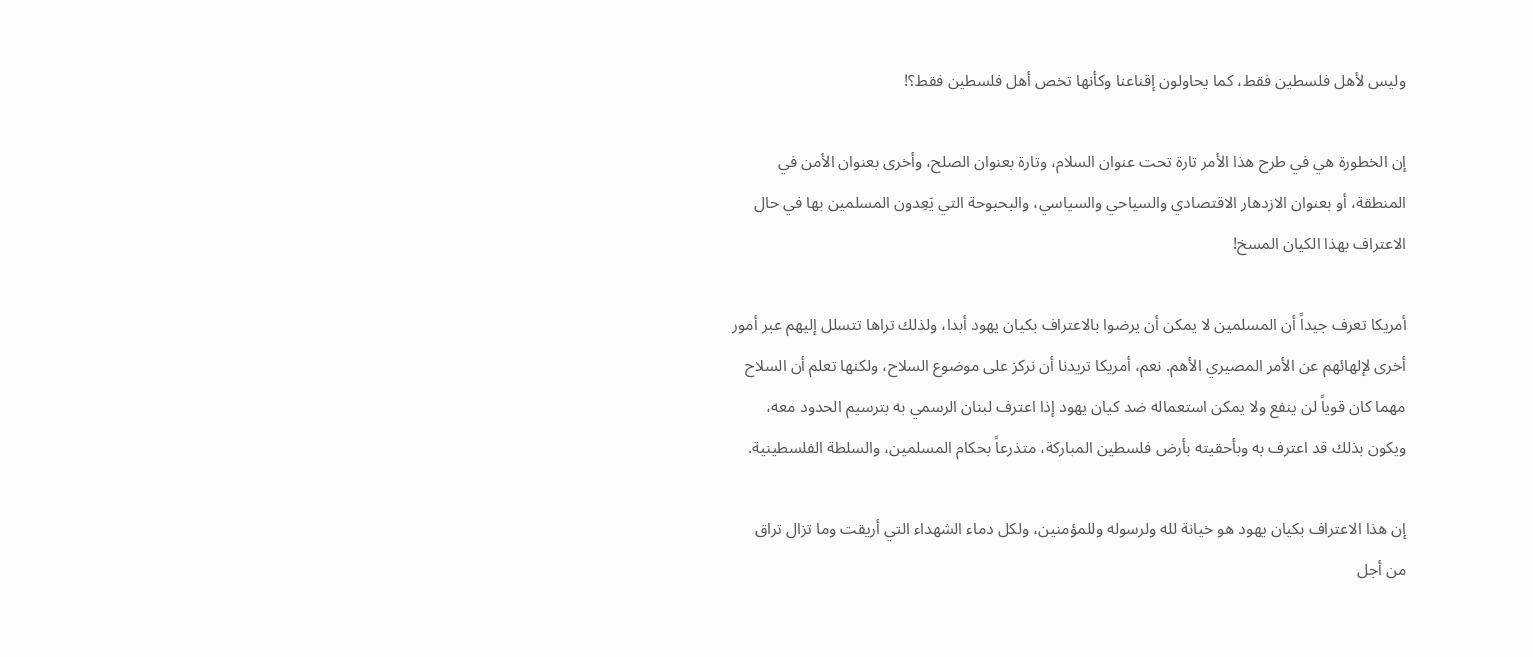وليس لأهل فلسطين فقط، كما يحاولون إقناعنا وكأنها تخص أهل فلسطين فقط؟!

إن الخطورة هي في طرح هذا الأمر تارة تحت عنوان السلام، وتارة بعنوان الصلح، وأخرى بعنوان الأمن في المنطقة، أو بعنوان الازدهار الاقتصادي والسياحي والسياسي، والبحبوحة التي يَعِدون المسلمين بها في حال الاعتراف بهذا الكيان المسخ!

أمريكا تعرف جيداً أن المسلمين لا يمكن أن يرضوا بالاعتراف بكيان يهود أبدا، ولذلك تراها تتسلل إليهم عبر أمور أخرى لإلهائهم عن الأمر المصيري الأهم. نعم، أمريكا تريدنا أن نركز على موضوع السلاح، ولكنها تعلم أن السلاح مهما كان قوياً لن ينفع ولا يمكن استعماله ضد كيان يهود إذا اعترف لبنان الرسمي به بترسيم الحدود معه، ويكون بذلك قد اعترف به وبأحقيته بأرض فلسطين المباركة، متذرعاً بحكام المسلمين، والسلطة الفلسطينية.

إن هذا الاعتراف بكيان يهود هو خيانة لله ولرسوله وللمؤمنين، ولكل دماء الشهداء التي أريقت وما تزال تراق من أجل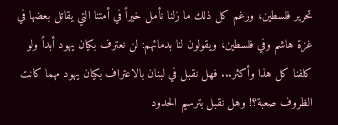تحرير فلسطين، ورغم كل ذلك ما زلنا نأمل خيراً في أمتنا التي يقاتل بعضها في غزة هاشم وفي فلسطين، ويقولون لنا بدمائهم: لن نعترف بكيان يهود أبداً ولو كلفنا كل هذا وأكثر... فهل نقبل في لبنان بالاعتراف بكيان يهود مهما كانت الظروف صعبة؟! وهل نقبل بترسيم الحدود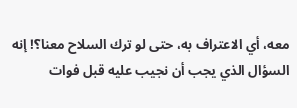معه، أي الاعتراف به، حتى لو ترك السلاح معنا؟! إنه السؤال الذي يجب أن نجيب عليه قبل فوات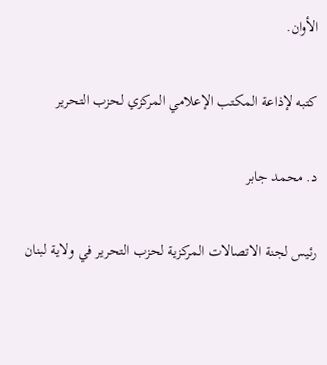الأوان.

كتبه لإذاعة المكتب الإعلامي المركزي لحزب التحرير

د. محمد جابر

رئيس لجنة الاتصالات المركزية لحزب التحرير في ولاية لبنان